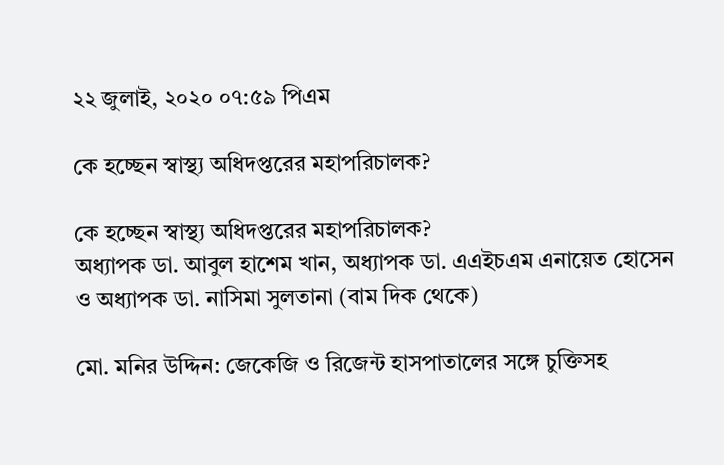২২ জুলাই, ২০২০ ০৭:৫৯ পিএম

কে হচ্ছেন স্বাস্থ্য অধিদপ্তরের মহাপরিচালক?

কে হচ্ছেন স্বাস্থ্য অধিদপ্তরের মহাপরিচালক?
অধ্যাপক ডা. আবুল হাশেম খান, অধ্যাপক ডা. এএইচএম এনায়েত হোসেন ও অধ্যাপক ডা. নাসিমা সুলতানা (বাম দিক থেকে)

মো. মনির উদ্দিন: জেকেজি ও রিজেন্ট হাসপাতালের সঙ্গে চুক্তিসহ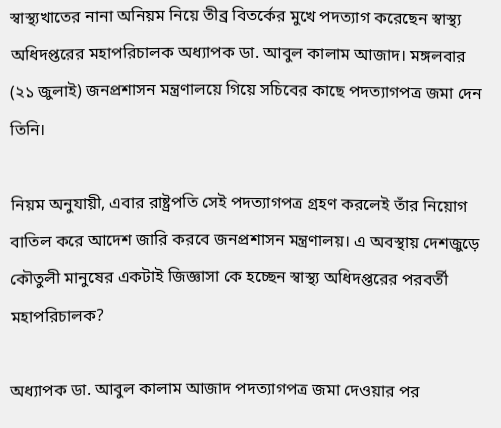স্বাস্থ্যখাতের নানা অনিয়ম নিয়ে তীব্র বিতর্কের মুখে পদত্যাগ করেছেন স্বাস্থ্য অধিদপ্তরের মহাপরিচালক অধ্যাপক ডা. আবুল কালাম আজাদ। মঙ্গলবার (২১ জুলাই) জনপ্রশাসন মন্ত্রণালয়ে গিয়ে সচিবের কাছে পদত্যাগপত্র জমা দেন তিনি।

নিয়ম অনুযায়ী, এবার রাষ্ট্রপতি সেই পদত্যাগপত্র গ্রহণ করলেই তাঁর নিয়োগ বাতিল করে আদেশ জারি করবে জনপ্রশাসন মন্ত্রণালয়। এ অবস্থায় দেশজুড়ে কৌতুলী মানুষের একটাই জিজ্ঞাসা কে হচ্ছেন স্বাস্থ্য অধিদপ্তরের পরবর্তী মহাপরিচালক?

অধ্যাপক ডা. আবুল কালাম আজাদ পদত্যাগপত্র জমা দেওয়ার পর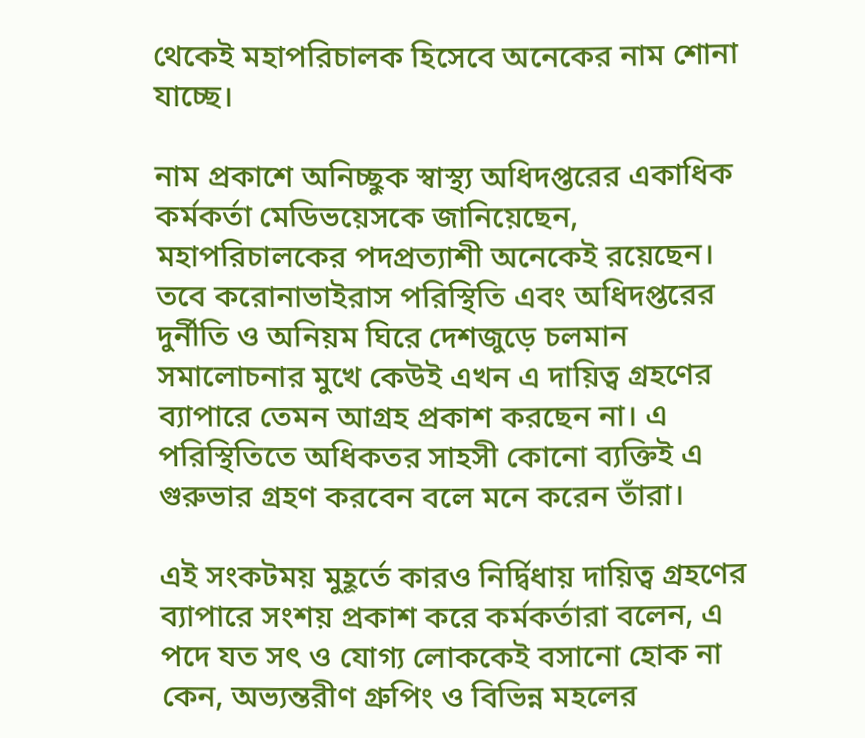থেকেই মহাপরিচালক হিসেবে অনেকের নাম শোনা যাচ্ছে।

নাম প্রকাশে অনিচ্ছুক স্বাস্থ্য অধিদপ্তরের একাধিক কর্মকর্তা মেডিভয়েসকে জানিয়েছেন, মহাপরিচালকের পদপ্রত্যাশী অনেকেই রয়েছেন। তবে করোনাভাইরাস পরিস্থিতি এবং অধিদপ্তরের দুর্নীতি ও অনিয়ম ঘিরে দেশজুড়ে চলমান সমালোচনার মুখে কেউই এখন এ দায়িত্ব গ্রহণের ব্যাপারে তেমন আগ্রহ প্রকাশ করছেন না। এ পরিস্থিতিতে অধিকতর সাহসী কোনো ব্যক্তিই এ গুরুভার গ্রহণ করবেন বলে মনে করেন তাঁরা।

এই সংকটময় মুহূর্তে কারও নির্দ্বিধায় দায়িত্ব গ্রহণের ব্যাপারে সংশয় প্রকাশ করে কর্মকর্তারা বলেন, এ পদে যত সৎ ও যোগ্য লোককেই বসানো হোক না কেন, অভ্যন্তরীণ গ্রুপিং ও বিভিন্ন মহলের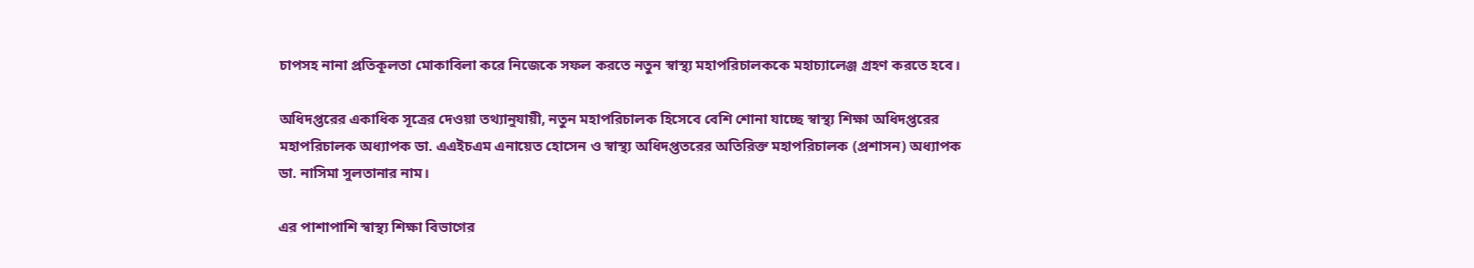চাপসহ নানা প্রতিকূলতা মোকাবিলা করে নিজেকে সফল করতে নতুন স্বাস্থ্য মহাপরিচালককে মহাচ্যালেঞ্জ গ্রহণ করতে হবে।

অধিদপ্তরের একাধিক সূত্রের দেওয়া তথ্যানুযায়ী, নতুন মহাপরিচালক হিসেবে বেশি শোনা যাচ্ছে স্বাস্থ্য শিক্ষা অধিদপ্তরের মহাপরিচালক অধ্যাপক ডা. এএইচএম এনায়েত হোসেন ও স্বাস্থ্য অধিদপ্ততরের অতিরিক্ত মহাপরিচালক (প্রশাসন) অধ্যাপক ডা. নাসিমা সুলতানার নাম।

এর পাশাপাশি স্বাস্থ্য শিক্ষা বিভাগের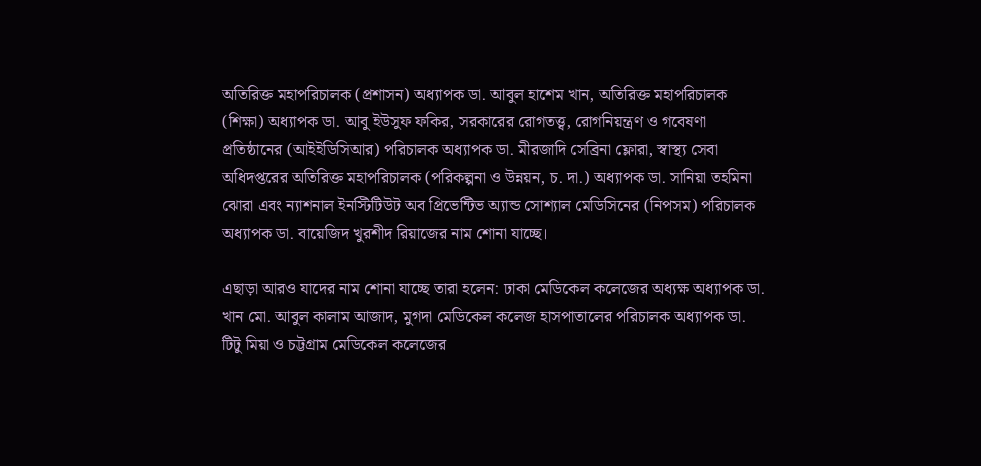অতিরিক্ত মহাপরিচালক (প্রশাসন) অধ্যাপক ডা. আবুল হাশেম খান, অতিরিক্ত মহাপরিচালক (শিক্ষা) অধ্যাপক ডা. আবু ইউসুফ ফকির, সরকারের রোগতত্ত্ব, রোগনিয়ন্ত্রণ ও গবেষণা প্রতিষ্ঠানের (আইইডিসিআর) পরিচালক অধ্যাপক ডা. মীরজাদি সেব্রিনা ফ্লোরা, স্বাস্থ্য সেবা অধিদপ্তরের অতিরিক্ত মহাপরিচালক (পরিকল্পনা ও উন্নয়ন, চ. দা.) অধ্যাপক ডা. সানিয়া তহমিনা ঝোরা এবং ন্যাশনাল ইনস্টিটিউট অব প্রিভেন্টিভ অ্যান্ড সোশ্যাল মেডিসিনের (নিপসম) পরিচালক অধ্যাপক ডা. বায়েজিদ খুরশীদ রিয়াজের নাম শোনা যাচ্ছে।

এছাড়া আরও যাদের নাম শোনা যাচ্ছে তারা হলেন: ঢাকা মেডিকেল কলেজের অধ্যক্ষ অধ্যাপক ডা. খান মো. আবুল কালাম আজাদ, মুগদা মেডিকেল কলেজ হাসপাতালের পরিচালক অধ্যাপক ডা. টিটু মিয়া ও চট্টগ্রাম মেডিকেল কলেজের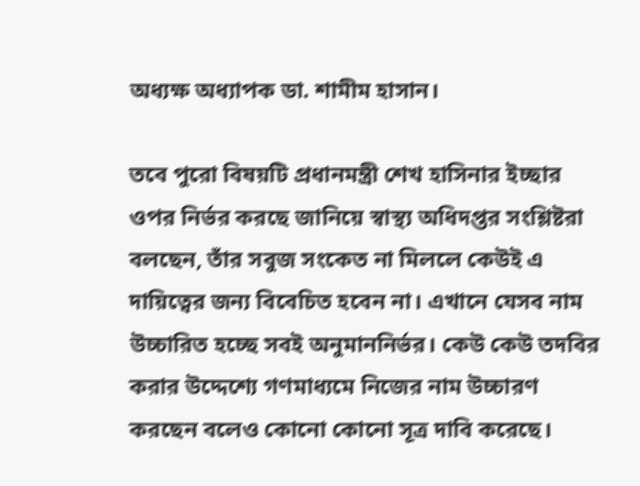অধ্যক্ষ অধ্যাপক ডা. শামীম হাসান।

তবে পুরো বিষয়টি প্রধানমন্ত্রী শেখ হাসিনার ইচ্ছার ওপর নির্ভর করছে জানিয়ে স্বাস্থ্য অধিদপ্তর সংশ্লিষ্টরা বলছেন, তাঁর সবুজ সংকেত না মিললে কেউই এ দায়িত্বের জন্য বিবেচিত হবেন না। এখানে যেসব নাম উচ্চারিত হচ্ছে সবই অনুমাননির্ভর। কেউ কেউ তদবির করার উদ্দেশ্যে গণমাধ্যমে নিজের নাম উচ্চারণ করছেন বলেও কোনো কোনো সূত্র দাবি করেছে।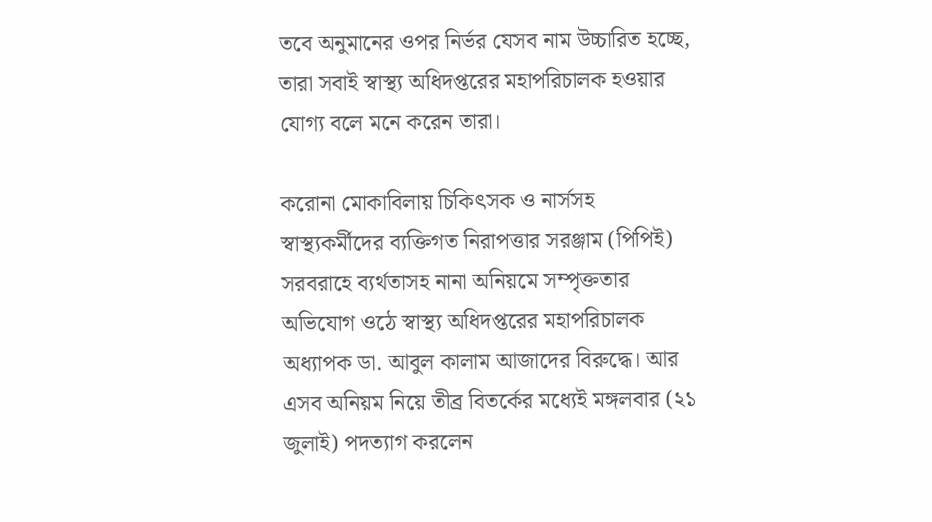তবে অনুমানের ওপর নির্ভর যেসব নাম উচ্চারিত হচ্ছে, তারা সবাই স্বাস্থ্য অধিদপ্তরের মহাপরিচালক হওয়ার যোগ্য বলে মনে করেন তারা।

করোনা মোকাবিলায় চিকিৎসক ও নার্সসহ স্বাস্থ্যকর্মীদের ব্যক্তিগত নিরাপত্তার সরঞ্জাম (পিপিই) সরবরাহে ব্যর্থতাসহ নানা অনিয়মে সম্পৃক্ততার অভিযোগ ওঠে স্বাস্থ্য অধিদপ্তরের মহাপরিচালক অধ্যাপক ডা. আবুল কালাম আজাদের বিরুদ্ধে। আর এসব অনিয়ম নিয়ে তীব্র বিতর্কের মধ্যেই মঙ্গলবার (২১ জুলাই) পদত্যাগ করলেন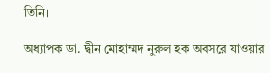তিনি।

অধ্যাপক ডা. দ্বীন মোহাম্মদ নুরুল হক অবসরে যাওয়ার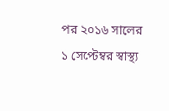পর ২০১৬ সালের ১ সেপ্টেম্বর স্বাস্থ্য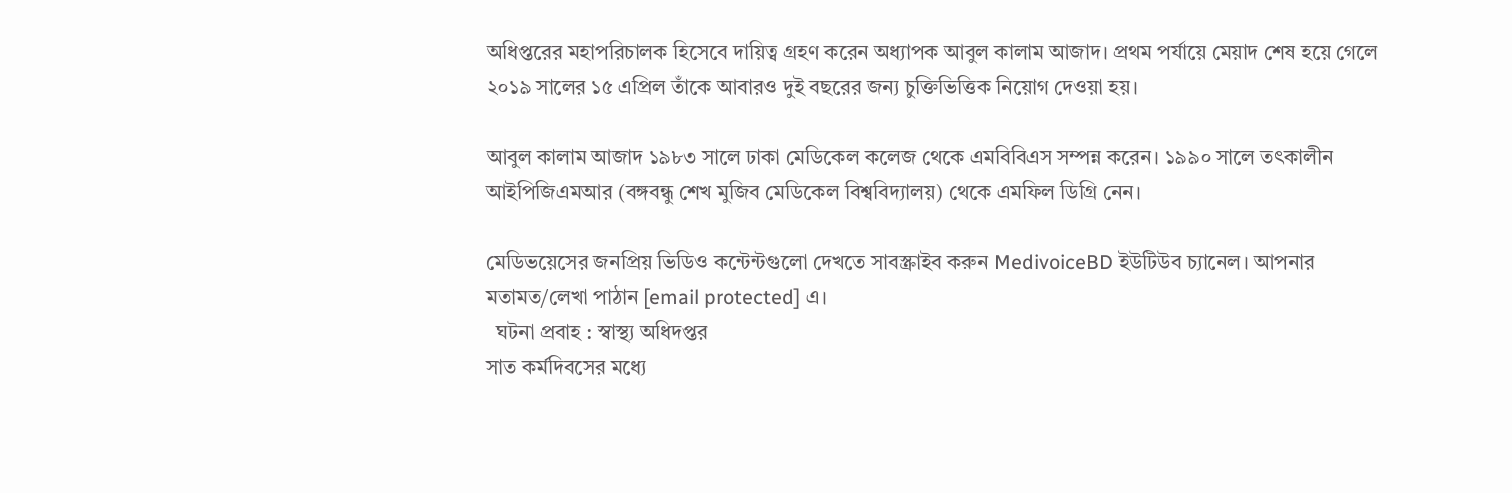অধিপ্তরের মহাপরিচালক হিসেবে দায়িত্ব গ্রহণ করেন অধ্যাপক আবুল কালাম আজাদ। প্রথম পর্যায়ে মেয়াদ শেষ হয়ে গেলে ২০১৯ সালের ১৫ এপ্রিল তাঁকে আবারও দুই বছরের জন্য চুক্তিভিত্তিক নিয়োগ দেওয়া হয়।

আবুল কালাম আজাদ ১৯৮৩ সালে ঢাকা মেডিকেল কলেজ থেকে এমবিবিএস সম্পন্ন করেন। ১৯৯০ সালে তৎকালীন আইপিজিএমআর (বঙ্গবন্ধু শেখ মুজিব মেডিকেল বিশ্ববিদ্যালয়) থেকে এমফিল ডিগ্রি নেন।

মেডিভয়েসের জনপ্রিয় ভিডিও কন্টেন্টগুলো দেখতে সাবস্ক্রাইব করুন MedivoiceBD ইউটিউব চ্যানেল। আপনার মতামত/লেখা পাঠান [email protected] এ।
  ঘটনা প্রবাহ : স্বাস্থ্য অধিদপ্তর
সাত কর্মদিবসের মধ্যে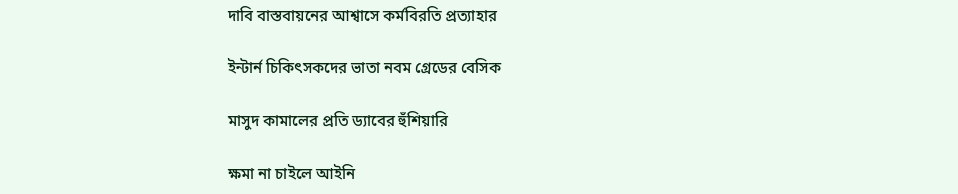দাবি বাস্তবায়নের আশ্বাসে কর্মবিরতি প্রত্যাহার

ইন্টার্ন চিকিৎসকদের ভাতা নবম গ্রেডের বেসিক

মাসুদ কামালের প্রতি ড্যাবের হুঁশিয়ারি

ক্ষমা না চাইলে আইনি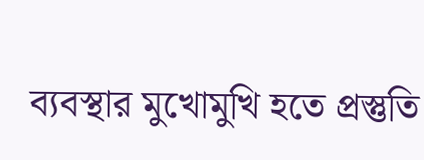ব্যবস্থার মুখোমুখি হতে প্রস্তুতি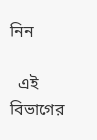নিন

  এই বিভাগের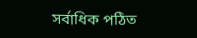সর্বাধিক পঠিত